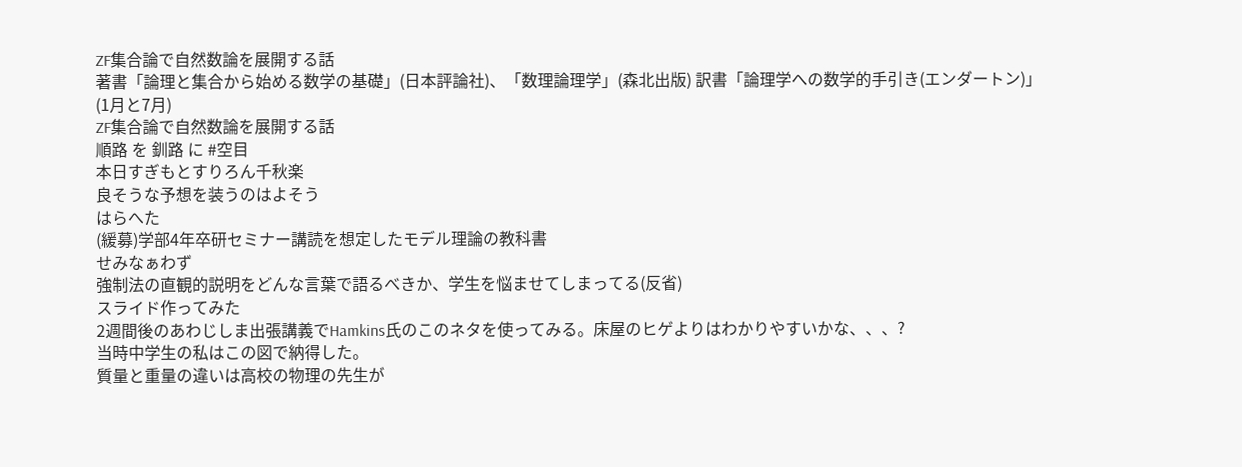ZF集合論で自然数論を展開する話
著書「論理と集合から始める数学の基礎」(日本評論社)、「数理論理学」(森北出版) 訳書「論理学への数学的手引き(エンダートン)」(1月と7月)
ZF集合論で自然数論を展開する話
順路 を 釧路 に #空目
本日すぎもとすりろん千秋楽
良そうな予想を装うのはよそう
はらへた
(緩募)学部4年卒研セミナー講読を想定したモデル理論の教科書
せみなぁわず
強制法の直観的説明をどんな言葉で語るべきか、学生を悩ませてしまってる(反省)
スライド作ってみた
2週間後のあわじしま出張講義でHamkins氏のこのネタを使ってみる。床屋のヒゲよりはわかりやすいかな、、、?
当時中学生の私はこの図で納得した。
質量と重量の違いは高校の物理の先生が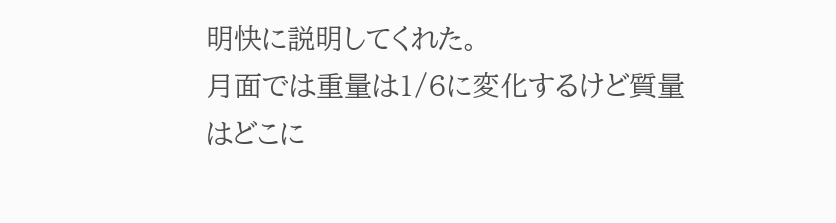明快に説明してくれた。
月面では重量は1/6に変化するけど質量はどこに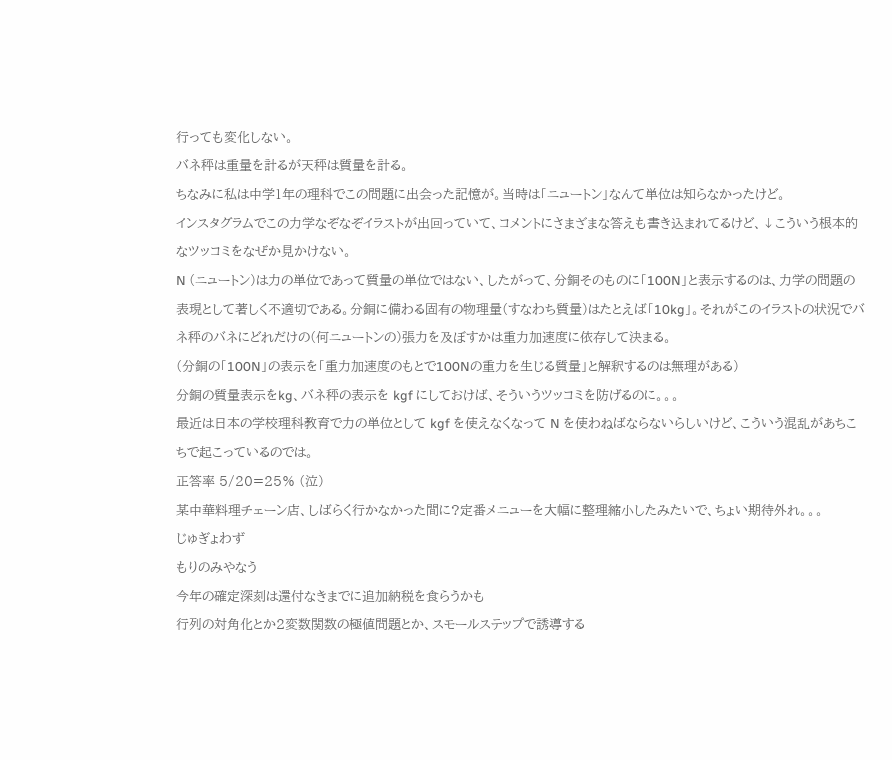行っても変化しない。
バネ秤は重量を計るが天秤は質量を計る。
ちなみに私は中学1年の理科でこの問題に出会った記憶が。当時は「ニュートン」なんて単位は知らなかったけど。
インスタグラムでこの力学なぞなぞイラストが出回っていて、コメントにさまざまな答えも書き込まれてるけど、↓こういう根本的なツッコミをなぜか見かけない。
N (ニュートン)は力の単位であって質量の単位ではない、したがって、分銅そのものに「100N」と表示するのは、力学の問題の表現として著しく不適切である。分銅に備わる固有の物理量(すなわち質量)はたとえば「10kg」。それがこのイラストの状況でバネ秤のバネにどれだけの(何ニュートンの)張力を及ぼすかは重力加速度に依存して決まる。
(分銅の「100N」の表示を「重力加速度のもとで100Nの重力を生じる質量」と解釈するのは無理がある)
分銅の質量表示をkg、バネ秤の表示を kgf にしておけば、そういうツッコミを防げるのに。。。
最近は日本の学校理科教育で力の単位として kgf を使えなくなって N を使わねばならないらしいけど、こういう混乱があちこちで起こっているのでは。
正答率 5/20=25% (泣)
某中華料理チェーン店、しばらく行かなかった間に?定番メニューを大幅に整理縮小したみたいで、ちょい期待外れ。。。
じゅぎょわず
もりのみやなう
今年の確定深刻は還付なきまでに追加納税を食らうかも
行列の対角化とか2変数関数の極値問題とか、スモールステップで誘導する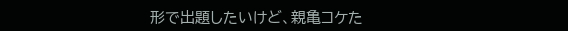形で出題したいけど、親亀コケた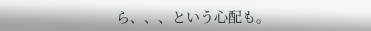ら、、、という心配も。